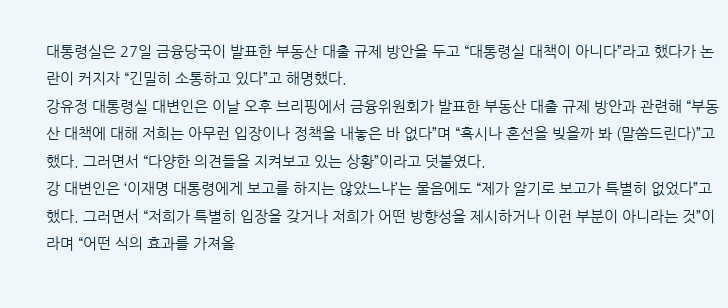대통령실은 27일 금융당국이 발표한 부동산 대출 규제 방안을 두고 “대통령실 대책이 아니다”라고 했다가 논란이 커지자 “긴밀히 소통하고 있다”고 해명했다.
강유정 대통령실 대변인은 이날 오후 브리핑에서 금융위원회가 발표한 부동산 대출 규제 방안과 관련해 “부동산 대책에 대해 저희는 아무런 입장이나 정책을 내놓은 바 없다”며 “혹시나 혼선을 빚을까 봐 (말씀드린다)”고 했다. 그러면서 “다양한 의견들을 지켜보고 있는 상황”이라고 덧붙였다.
강 대변인은 ‘이재명 대통령에게 보고를 하지는 않았느냐’는 물음에도 “제가 알기로 보고가 특별히 없었다”고 했다. 그러면서 “저희가 특별히 입장을 갖거나 저희가 어떤 방향성을 제시하거나 이런 부분이 아니라는 것”이라며 “어떤 식의 효과를 가져올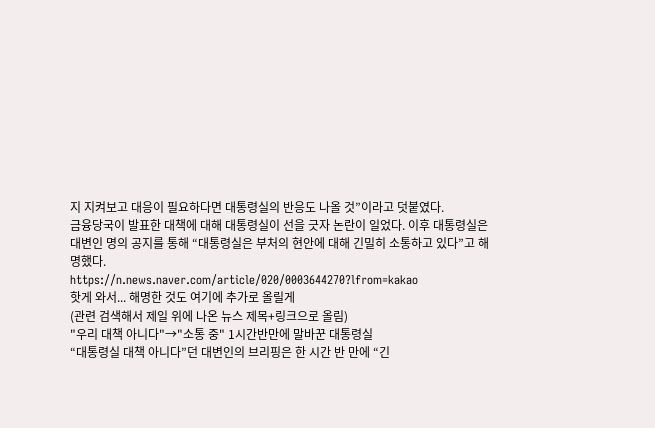지 지켜보고 대응이 필요하다면 대통령실의 반응도 나올 것”이라고 덧붙였다.
금융당국이 발표한 대책에 대해 대통령실이 선을 긋자 논란이 일었다. 이후 대통령실은 대변인 명의 공지를 통해 “대통령실은 부처의 현안에 대해 긴밀히 소통하고 있다”고 해명했다.
https://n.news.naver.com/article/020/0003644270?lfrom=kakao
핫게 와서... 해명한 것도 여기에 추가로 올릴게
(관련 검색해서 제일 위에 나온 뉴스 제목+링크으로 올림)
"우리 대책 아니다"→"소통 중" 1시간반만에 말바꾼 대통령실
“대통령실 대책 아니다”던 대변인의 브리핑은 한 시간 반 만에 “긴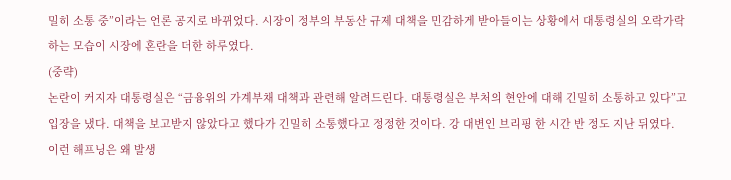밀히 소통 중”이라는 언론 공지로 바뀌었다. 시장이 정부의 부동산 규제 대책을 민감하게 받아들이는 상황에서 대통령실의 오락가락하는 모습이 시장에 혼란을 더한 하루였다.
(중략)
논란이 커지자 대통령실은 “금융위의 가계부채 대책과 관련해 알려드린다. 대통령실은 부처의 현안에 대해 긴밀히 소통하고 있다”고 입장을 냈다. 대책을 보고받지 않았다고 했다가 긴밀히 소통했다고 정정한 것이다. 강 대변인 브리핑 한 시간 반 정도 지난 뒤였다.
이런 해프닝은 왜 발생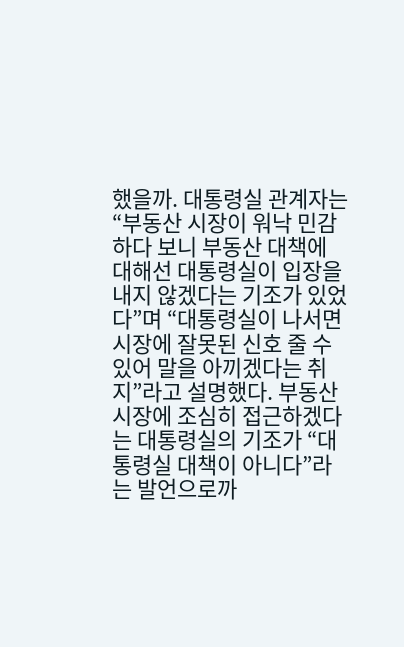했을까. 대통령실 관계자는 “부동산 시장이 워낙 민감하다 보니 부동산 대책에 대해선 대통령실이 입장을 내지 않겠다는 기조가 있었다”며 “대통령실이 나서면 시장에 잘못된 신호 줄 수 있어 말을 아끼겠다는 취지”라고 설명했다. 부동산 시장에 조심히 접근하겠다는 대통령실의 기조가 “대통령실 대책이 아니다”라는 발언으로까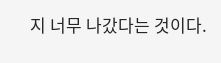지 너무 나갔다는 것이다.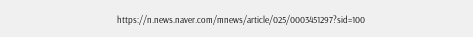https://n.news.naver.com/mnews/article/025/0003451297?sid=100